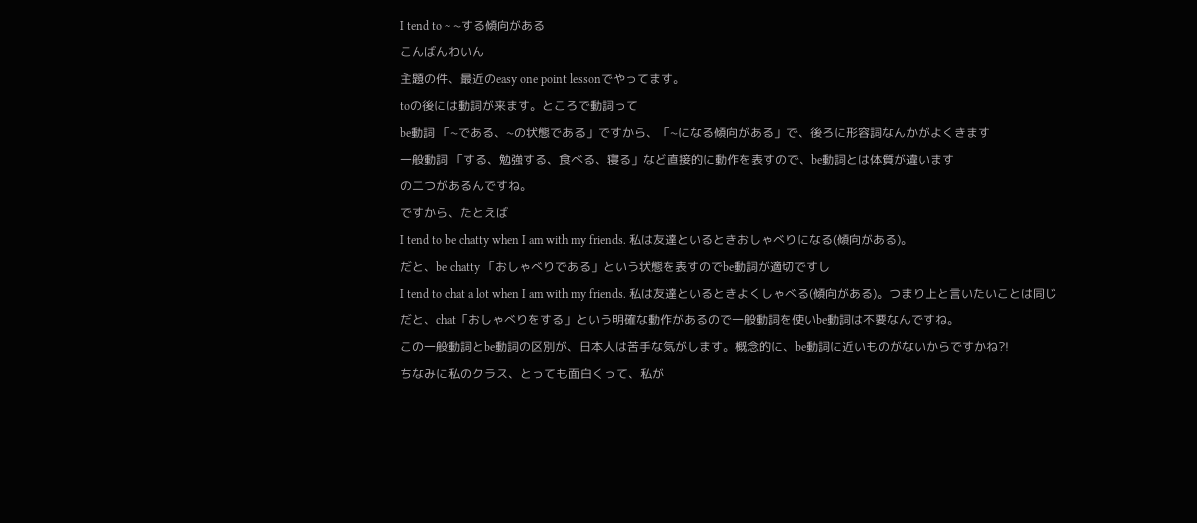I tend to ~ ~する傾向がある
こんばんわいん
主題の件、最近のeasy one point lessonでやってます。
toの後には動詞が来ます。ところで動詞って
be動詞 「~である、~の状態である」ですから、「~になる傾向がある」で、後ろに形容詞なんかがよくきます
一般動詞 「する、勉強する、食べる、寝る」など直接的に動作を表すので、be動詞とは体質が違います
の二つがあるんですね。
ですから、たとえば
I tend to be chatty when I am with my friends. 私は友達といるときおしゃべりになる(傾向がある)。
だと、be chatty 「おしゃべりである」という状態を表すのでbe動詞が適切ですし
I tend to chat a lot when I am with my friends. 私は友達といるときよくしゃべる(傾向がある)。つまり上と言いたいことは同じ
だと、chat「おしゃべりをする」という明確な動作があるので一般動詞を使いbe動詞は不要なんですね。
この一般動詞とbe動詞の区別が、日本人は苦手な気がします。概念的に、be動詞に近いものがないからですかね?!
ちなみに私のクラス、とっても面白くって、私が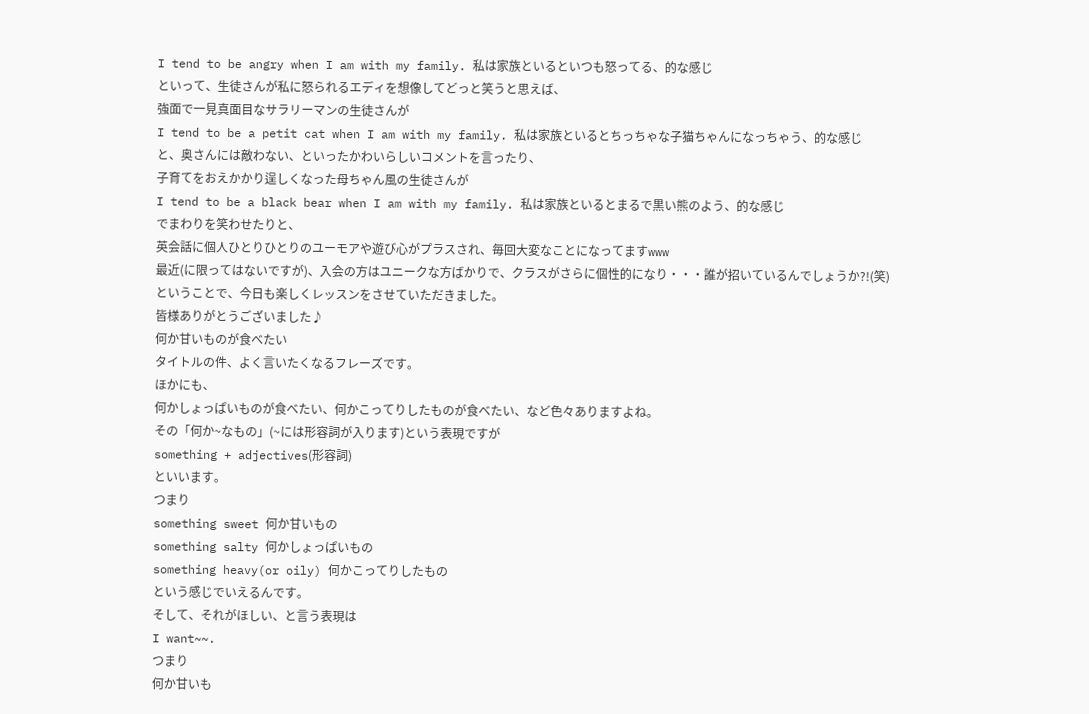I tend to be angry when I am with my family. 私は家族といるといつも怒ってる、的な感じ
といって、生徒さんが私に怒られるエディを想像してどっと笑うと思えば、
強面で一見真面目なサラリーマンの生徒さんが
I tend to be a petit cat when I am with my family. 私は家族といるとちっちゃな子猫ちゃんになっちゃう、的な感じ
と、奥さんには敵わない、といったかわいらしいコメントを言ったり、
子育てをおえかかり逞しくなった母ちゃん風の生徒さんが
I tend to be a black bear when I am with my family. 私は家族といるとまるで黒い熊のよう、的な感じ
でまわりを笑わせたりと、
英会話に個人ひとりひとりのユーモアや遊び心がプラスされ、毎回大変なことになってますwww
最近(に限ってはないですが)、入会の方はユニークな方ばかりで、クラスがさらに個性的になり・・・誰が招いているんでしょうか?!(笑)
ということで、今日も楽しくレッスンをさせていただきました。
皆様ありがとうございました♪
何か甘いものが食べたい
タイトルの件、よく言いたくなるフレーズです。
ほかにも、
何かしょっぱいものが食べたい、何かこってりしたものが食べたい、など色々ありますよね。
その「何か~なもの」(~には形容詞が入ります)という表現ですが
something + adjectives(形容詞)
といいます。
つまり
something sweet 何か甘いもの
something salty 何かしょっぱいもの
something heavy(or oily) 何かこってりしたもの
という感じでいえるんです。
そして、それがほしい、と言う表現は
I want~~.
つまり
何か甘いも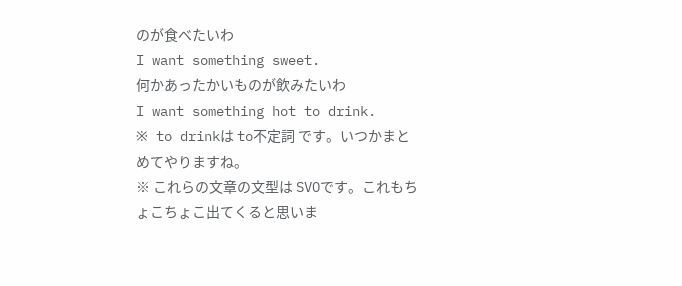のが食べたいわ
I want something sweet.
何かあったかいものが飲みたいわ
I want something hot to drink.
※ to drinkは to不定詞 です。いつかまとめてやりますね。
※ これらの文章の文型は SVOです。これもちょこちょこ出てくると思いま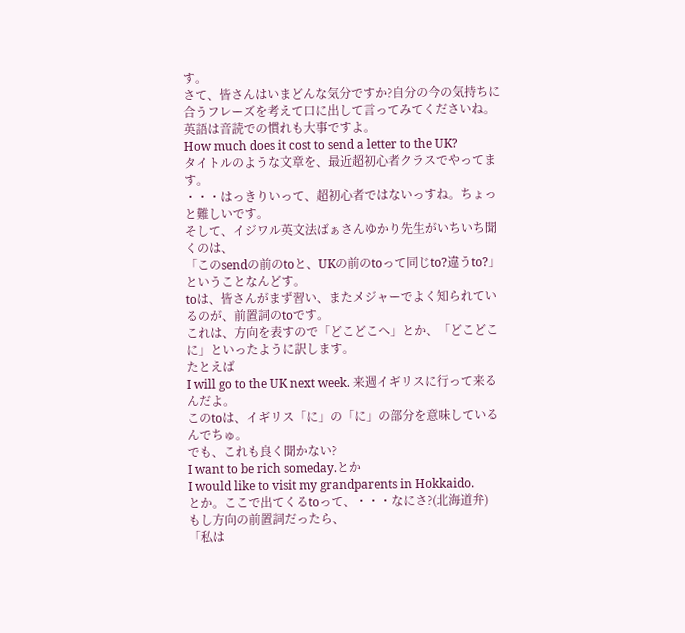す。
さて、皆さんはいまどんな気分ですか?自分の今の気持ちに合うフレーズを考えて口に出して言ってみてくださいね。英語は音読での慣れも大事ですよ。
How much does it cost to send a letter to the UK?
タイトルのような文章を、最近超初心者クラスでやってます。
・・・はっきりいって、超初心者ではないっすね。ちょっと難しいです。
そして、イジワル英文法ばぁさんゆかり先生がいちいち聞くのは、
「このsendの前のtoと、UKの前のtoって同じto?違うto?」
ということなんどす。
toは、皆さんがまず習い、またメジャーでよく知られているのが、前置詞のtoです。
これは、方向を表すので「どこどこへ」とか、「どこどこに」といったように訳します。
たとえば
I will go to the UK next week. 来週イギリスに行って来るんだよ。
このtoは、イギリス「に」の「に」の部分を意味しているんでちゅ。
でも、これも良く聞かない?
I want to be rich someday.とか
I would like to visit my grandparents in Hokkaido.
とか。ここで出てくるtoって、・・・なにさ?(北海道弁)
もし方向の前置詞だったら、
「私は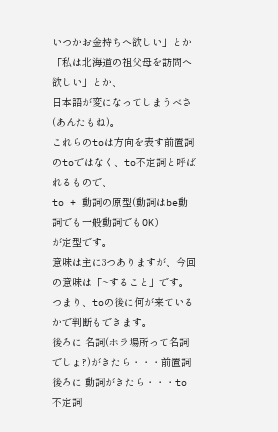いつかお金持ちへ欲しい」とか
「私は北海道の祖父母を訪問へ欲しい」とか、
日本語が変になってしまうべさ(あんたもね)。
これらのtoは方向を表す前置詞のtoではなく、to不定詞と呼ばれるもので、
to + 動詞の原型(動詞はbe動詞でも一般動詞でもOK)
が定型です。
意味は主に3つありますが、今回の意味は「~すること」です。
つまり、toの後に何が来ているかで判断もできます。
後ろに 名詞(ホラ場所って名詞でしょ?)がきたら・・・前置詞
後ろに 動詞がきたら・・・to不定詞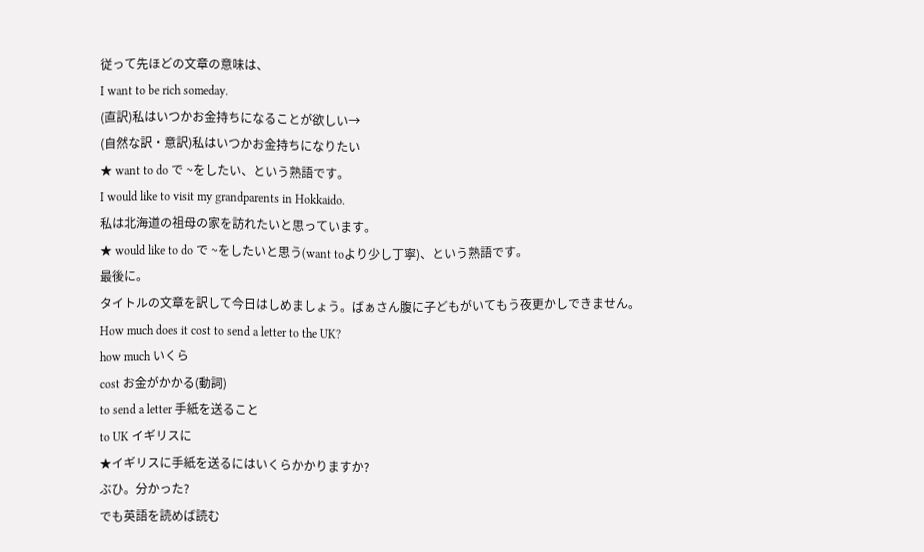従って先ほどの文章の意味は、
I want to be rich someday.
(直訳)私はいつかお金持ちになることが欲しい→
(自然な訳・意訳)私はいつかお金持ちになりたい
★ want to do で ~をしたい、という熟語です。
I would like to visit my grandparents in Hokkaido.
私は北海道の祖母の家を訪れたいと思っています。
★ would like to do で ~をしたいと思う(want toより少し丁寧)、という熟語です。
最後に。
タイトルの文章を訳して今日はしめましょう。ばぁさん腹に子どもがいてもう夜更かしできません。
How much does it cost to send a letter to the UK?
how much いくら
cost お金がかかる(動詞)
to send a letter 手紙を送ること
to UK イギリスに
★イギリスに手紙を送るにはいくらかかりますか?
ぶひ。分かった?
でも英語を読めば読む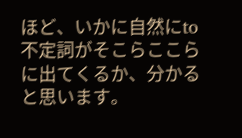ほど、いかに自然にto不定詞がそこらここらに出てくるか、分かると思います。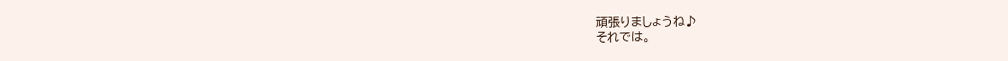頑張りましょうね♪
それでは。